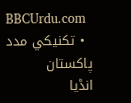BBCUrdu.com
  • تکنيکي مدد
پاکستان
انڈیا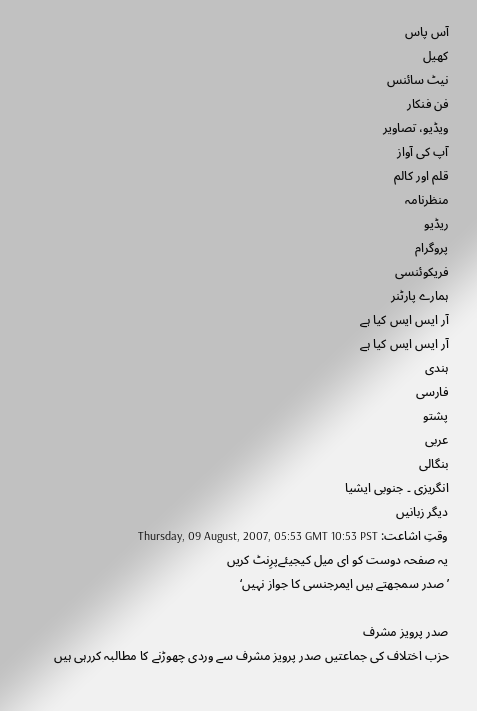آس پاس
کھیل
نیٹ سائنس
فن فنکار
ویڈیو، تصاویر
آپ کی آواز
قلم اور کالم
منظرنامہ
ریڈیو
پروگرام
فریکوئنسی
ہمارے پارٹنر
آر ایس ایس کیا ہے
آر ایس ایس کیا ہے
ہندی
فارسی
پشتو
عربی
بنگالی
انگریزی ۔ جنوبی ایشیا
دیگر زبانیں
وقتِ اشاعت: Thursday, 09 August, 2007, 05:53 GMT 10:53 PST
یہ صفحہ دوست کو ای میل کیجیئےپرِنٹ کریں
’صدر سمجھتے ہیں ایمرجنسی کا جواز نہیں‘

صدر پرویز مشرف
حزب اختلاف کی جماعتیں صدر پرویز مشرف سے وردی چھوڑنے کا مطالبہ کررہی ہیں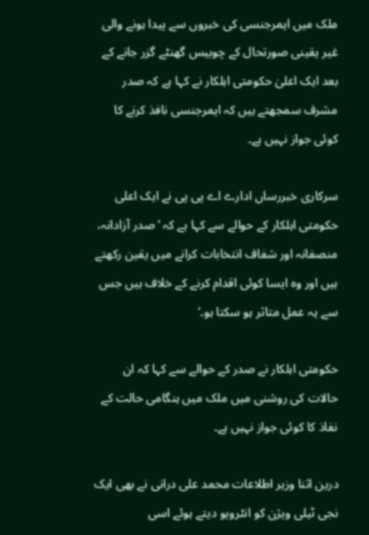ملک میں ایمرجنسی کی خبروں سے پیدا ہونے والی غیر یقینی صورتحال کے چوبیس گھنٹے گزر جانے کے بعد ایک اعلیٰ حکومتی اہلکار نے کہا ہے کہ صدر مشرف سمجھتے ہیں کہ ایمرجنسی نافذ کرنے کا کوئی جواز نہیں ہے۔

سرکاری خبررساں ادارے اے پی پی نے ایک اعلی حکومتی اہلکار کے حوالے سے کہا ہے کہ ’ صدر آزادانہ، منصفانہ اور شفاف انتخابات کرانے میں یقین رکھتے ہیں اور وہ ایسا کوئی اقدام کرنے کے خلاف ہیں جس سے یہ عمل متاثر ہو سکتا ہو۔‘

حکومتی اہلکار نے صدر کے حوالے سے کہا کہ ان حالات کی روشنی میں ملک میں ہنگامی حالت کے نفاذ کا کوئی جواز نہیں ہے۔

درین اثنا وزیر اطلاعات محمد علی درانی نے بھی ایک نجی ٹیلی ویژن کو انٹرویو دیتے ہوئے اسی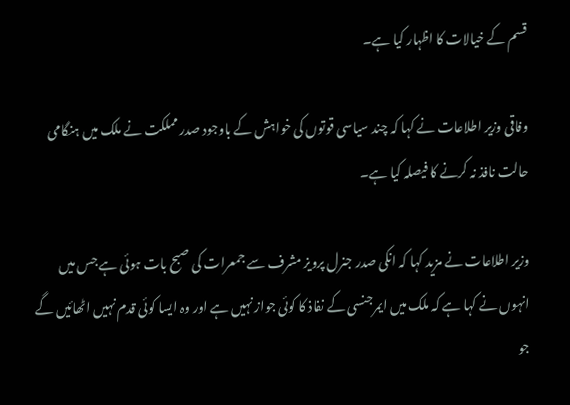قسم کے خیالات کا اظہار کیا ہے۔

وفاقی وزیر اطلاعات نے کہا کہ چند سیاسی قوتوں کی خواہش کے باوجود صدر مملکت نے ملک میں ہنگامی حالت نافذ نہ کرنے کا فیصلہ کیا ہے۔

وزیر اطلاعات نے مزید کہا کہ انکی صدر جنرل پرویز مشرف سے جمعرات کی صبح بات ہوئی ہے جس میں انہوں نے کہا ہے کہ ملک میں ایمرجنسی کے نفاذ کا کوئی جواز نہیں ہے اور وہ ایسا کوئی قدم نہیں اٹھائیں گے جو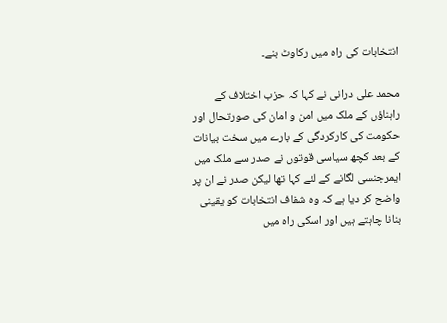انتخابات کی راہ میں رکاوٹ بنے۔

محمد علی درانی نے کہا کہ حزب اختلاف کے راہناؤں کے ملک میں امن و امان کی صورتحال اور حکومت کی کارکردگی کے بارے میں سخت بیانات کے بعد کچھ سیاسی قوتوں نے صدر سے ملک میں ایمرجنسی لگانے کے لئے کہا تھا لیکن صدر نے ان پر واضح کر دیا ہے کہ وہ شفاف انتخابات کو یقینی بنانا چاہتے ہیں اور اسکی راہ میں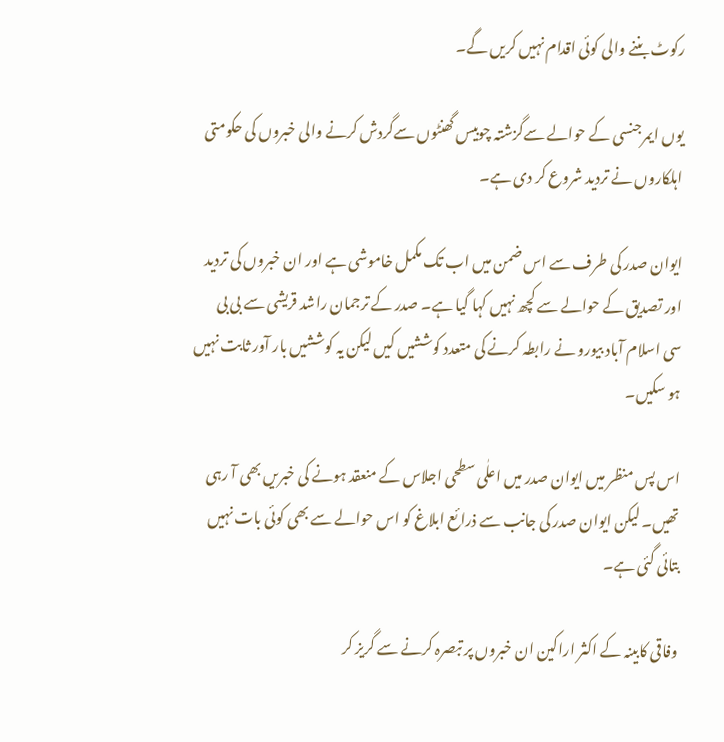رکوٹ بننے والی کوئی اقدام نہیں کریں گے۔

یوں ایمرجنسی کے حوالے سےگزشتہ چوبیس گھنٹوں سےگردش کرنے والی خبروں کی حکومتی اہلکاروں نے تردید شروع کر دی ہے۔

ایوان صدر کی طرف سے اس ضمن میں اب تک مکمل خاموشی ہے اور ان خبروں کی تردید اور تصدیق کے حوالے سے کچھ نہیں کہا گیا ہے۔ صدر کے ترجمان راشد قریشی سے بی بی سی اسلام آباد بیورو نے رابطہ کرنے کی متعدد کوششیں کیں لیکن یہ کوششیں بار آور ثابت نہیں ہو سکیں۔

اس پس منظر میں ایوان صدر میں اعلٰی سطحی اجلاس کے منعقد ہونے کی خبریں بھی آ رہی تھیں۔ لیکن ایوان صدر کی جانب سے ذرائع ابلاغ کو اس حوالے سے بھی کوئی بات نہیں بتائی گئی ہے۔

وفاقی کابینہ کے اکثر اراکین ان خبروں پر تبصرہ کرنے سے گریز کر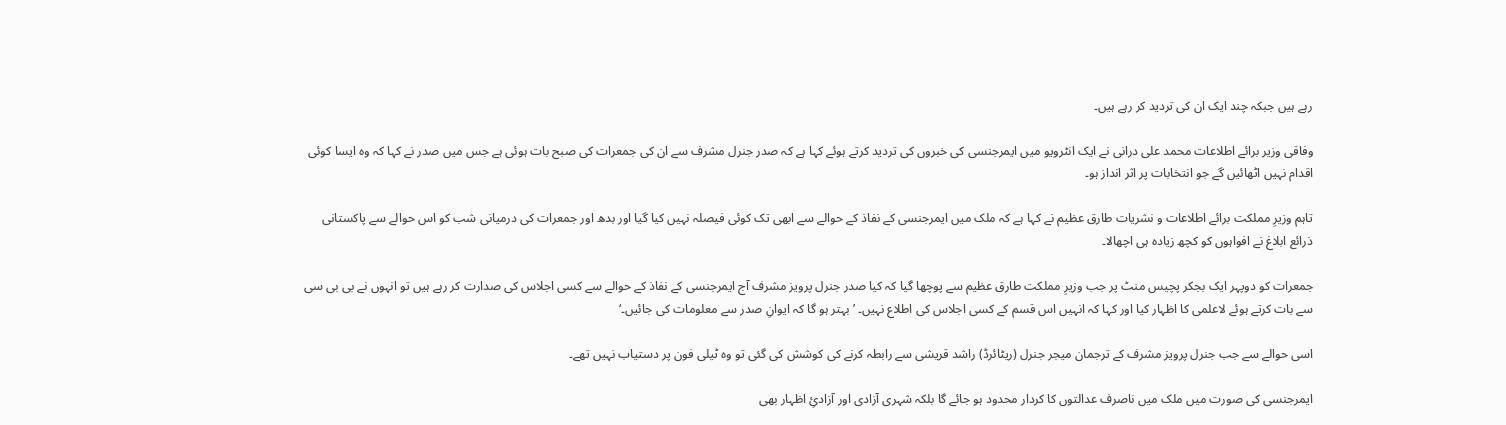رہے ہیں جبکہ چند ایک ان کی تردید کر رہے ہیں۔

وفاقی وزیر برائے اطلاعات محمد علی درانی نے ایک انٹرویو میں ایمرجنسی کی خبروں کی تردید کرتے ہوئے کہا ہے کہ صدر جنرل مشرف سے ان کی جمعرات کی صبح بات ہوئی ہے جس میں صدر نے کہا کہ وہ ایسا کوئی اقدام نہیں اٹھائیں گے جو انتخابات پر اثر انداز ہو۔

تاہم وزیرِ مملکت برائے اطلاعات و نشریات طارق عظیم نے کہا ہے کہ ملک میں ایمرجنسی کے نفاذ کے حوالے سے ابھی تک کوئی فیصلہ نہیں کیا گیا اور بدھ اور جمعرات کی درمیانی شب کو اس حوالے سے پاکستانی ذرائع ابلاغ نے افواہوں کو کچھ زیادہ ہی اچھالا۔

جمعرات کو دوپہر ایک بجکر پچیس منٹ پر جب وزیرِ مملکت طارق عظیم سے پوچھا گیا کہ کیا صدر جنرل پرویز مشرف آج ایمرجنسی کے نفاذ کے حوالے سے کسی اجلاس کی صدارت کر رہے ہیں تو انہوں نے بی بی سی سے بات کرتے ہوئے لاعلمی کا اظہار کیا اور کہا کہ انہیں اس قسم کے کسی اجلاس کی اطلاع نہیں۔ ’بہتر ہو گا کہ ایوانِ صدر سے معلومات کی جائیں۔‘

اسی حوالے سے جب جنرل پرویز مشرف کے ترجمان میجر جنرل (ریٹائرڈ) راشد قریشی سے رابطہ کرنے کی کوشش کی گئی تو وہ ٹیلی فون پر دستیاب نہیں تھے۔

ایمرجنسی کی صورت میں ملک میں ناصرف عدالتوں کا کردار محدود ہو جائے گا بلکہ شہری آزادی اور آزادئِ اظہار بھی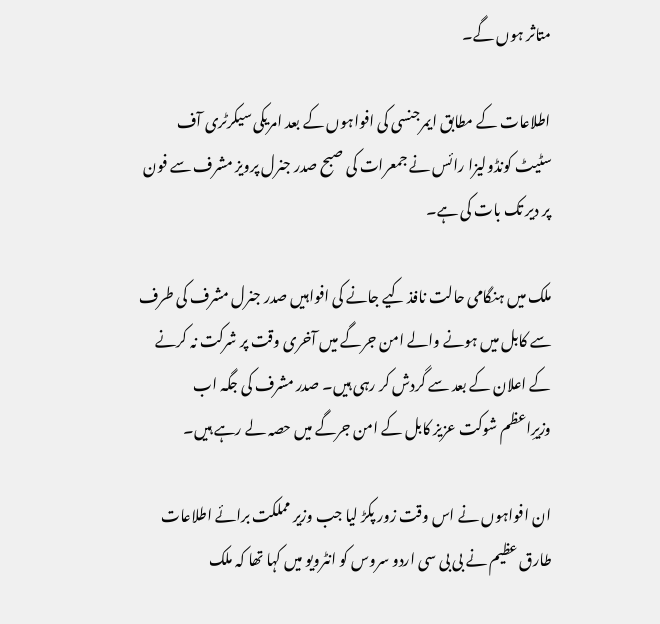متاثر ہوں گے۔

اطلاعات کے مطابق ایمرجنسی کی افواہوں کے بعد امریکی سیکرٹری آف سٹیٹ کونڈولیزا رائس نے جمعرات کی صبح صدر جنرل پرویز مشرف سے فون پر دیر تک بات کی ہے۔

ملک میں ہنگامی حالت نافذ کیے جانے کی افواہیں صدر جنرل مشرف کی طرف سے کابل میں ہونے والے امن جرگے میں آخری وقت پر شرکت نہ کرنے کے اعلان کے بعد سے گردش کر رہی ہیں۔ صدر مشرف کی جگہ اب وزیرِاعظم شوکت عزیز کابل کے امن جرگے میں حصہ لے رہے ہیں۔

ان افواہوں نے اس وقت زور پکڑ لیا جب وزیر مملکت برائے اطلاعات طارق عظیم نے بی بی سی اردو سروس کو انٹرویو میں کہا تھا کہ ملک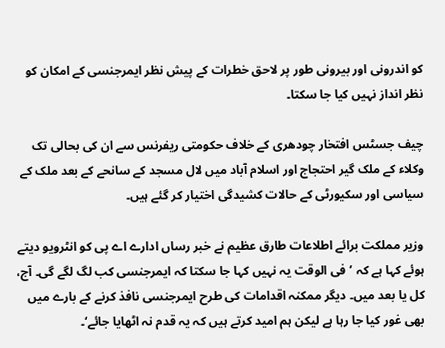کو اندرونی اور بیرونی طور پر لاحق خطرات کے پیش نظر ایمرجنسی کے امکان کو نظر انداز نہیں کیا جا سکتا۔

چیف جسٹس افتخار چودھری کے خلاف حکومتی ریفرنس سے ان کی بحالی تک وکلاء کے ملک گیر احتجاج اور اسلام آباد میں لال مسجد کے سانحے کے بعد ملک کے سیاسی اور سکیورٹی کے حالات کشیدگی اختیار کر گئے ہیں۔

وزیر مملکت برائے اطلاعات طارق عظیم نے خبر رساں ادارے اے پی کو انٹرویو دیتے ہوئے کہا ہے کہ ’فی الوقت یہ نہیں کہا جا سکتا کہ ایمرجنسی کب لگ لگے گی۔ آج، کل یا بعد میں۔ دیگر ممکنہ اقدامات کی طرح ایمرجنسی نافذ کرنے کے بارے میں بھی غور کیا جا رہا ہے لیکن ہم امید کرتے ہیں کہ یہ قدم نہ اٹھایا جائے‘۔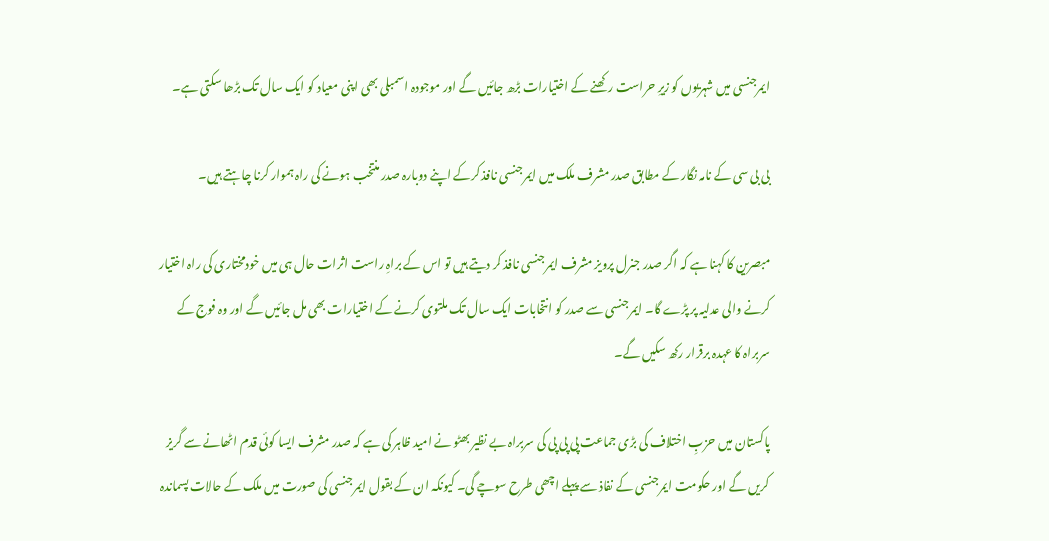ایمرجنسی میں شہریوں کو زیرِ حراست رکھنے کے اختیارات بڑھ جائیں گے اور موجودہ اسمبلی بھی اپنی معیاد کو ایک سال تک بڑھا سکتی ہے۔

بی بی سی کے نامہ نگار کے مطابق صدر مشرف ملک میں ایمرجنسی نافذ کرکے اپنے دوبارہ صدر منتخب ہونے کی راہ ہموار کرنا چاہتے ہیں۔

مبصرین کا کہنا ہے کہ اگر صدر جنرل پرویز مشرف ایمرجنسی نافذ کر دیتے ہیں تو اس کے براہِ راست اثرات حال ہی میں خودمختاری کی راہ اختیار کرنے والی عدلیہ پر پڑے گا۔ ایمرجنسی سے صدر کو انتخابات ایک سال تک ملتوی کرنے کے اختیارات بھی مل جائیں گے اور وہ فوج کے سربراہ کا عہدہ برقرار رکھ سکیں گے۔

پاکستان میں حزبِ اختلاف کی بڑی جماعت پی پی پی کی سربراہ بے نظیر بھٹو نے امید ظاہر کی ہے کہ صدر مشرف ایسا کوئی قدم اٹھانے سے گریز کریں گے اور حکومت ایمرجنسی کے نفاذ سے پہلے اچھی طرح سوچے گی۔ کیونکہ ان کے بقول ایمرجنسی کی صورت میں ملک کے حالات پسماندہ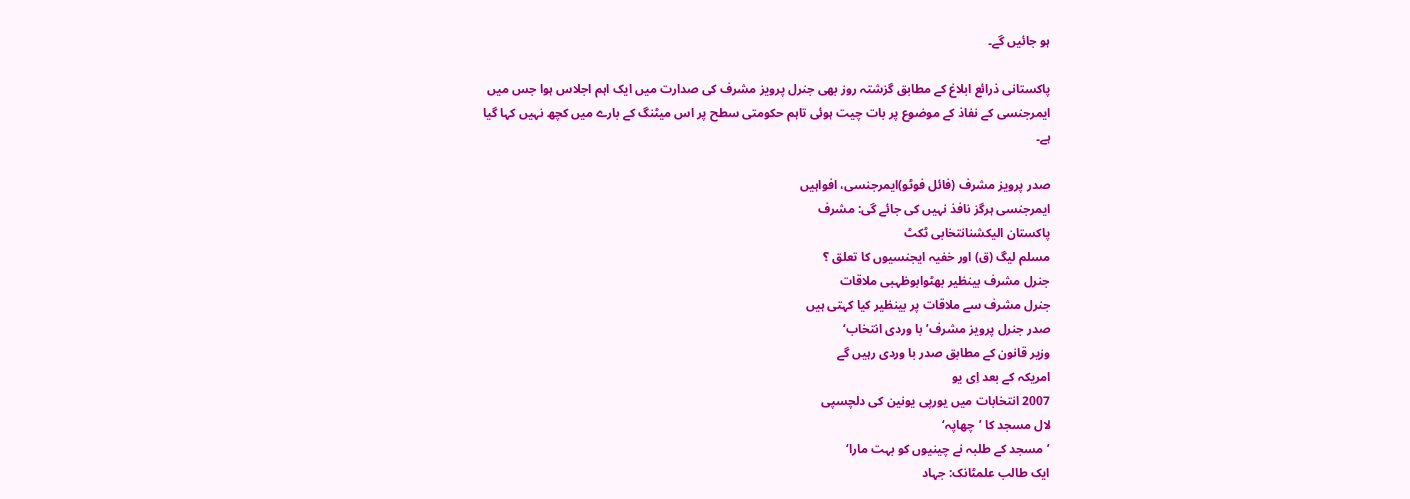ہو جائیں گے۔

پاکستانی ذرائع ابلاغ کے مطابق گزشتہ روز بھی جنرل پرویز مشرف کی صدارت میں ایک اہم اجلاس ہوا جس میں ایمرجنسی کے نفاذ کے موضوع پر بات چیت ہوئی تاہم حکومتی سطح پر اس میٹنگ کے بارے میں کچھ نہیں کہا گیا ہے۔

صدر پرویز مشرف (فائل فوٹو)ایمرجنسی، افواہیں
ایمرجنسی ہرگز نافذ نہیں کی جائے گی: مشرف
پاکستان الیکشنانتخابی ٹکٹ
مسلم لیگ (ق) اور خفیہ ایجنسیوں کا تعلق ؟
جنرل مشرف بینظیر بھٹوابوظہبی ملاقات
جنرل مشرف سے ملاقات پر بینظیر کیا کہتی ہیں
صدر جنرل پرویز مشرف’با وردی انتخاب‘
وزیر قانون کے مطابق صدر با وردی رہیں گے
امریکہ کے بعد اِی یو
2007 انتخابات میں یورپی یونین کی دلچسپی
لال مسجد کا ’چھاپہ‘
’مسجد کے طلبہ نے چینیوں کو بہت مارا‘
ایک طالب علمٹانک: جہاد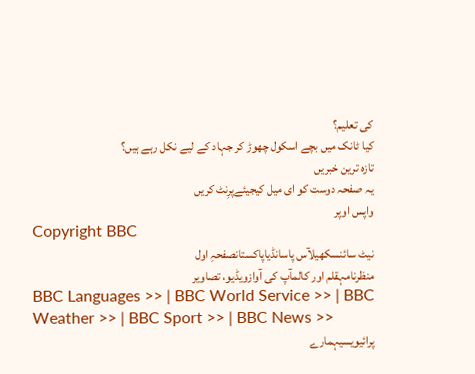کی تعلیم؟
کیا ٹانک میں بچے اسکول چھوڑ کر جہاد کے لیے نکل رہے ہیں؟
تازہ ترین خبریں
یہ صفحہ دوست کو ای میل کیجیئےپرِنٹ کریں
واپس اوپر
Copyright BBC
نیٹ سائنسکھیلآس پاسانڈیاپاکستانصفحہِ اول
منظرنامہقلم اور کالمآپ کی آوازویڈیو، تصاویر
BBC Languages >> | BBC World Service >> | BBC Weather >> | BBC Sport >> | BBC News >>
پرائیویسیہمارے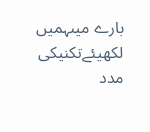بارے میںہمیں لکھیئےتکنیکی مدد